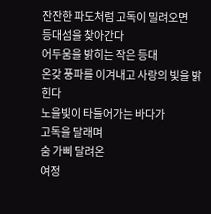잔잔한 파도처럼 고독이 밀려오면
등대섬을 찾아간다
어두움을 밝히는 작은 등대
온갖 풍파를 이겨내고 사랑의 빛을 밝힌다
노을빛이 타들어가는 바다가
고독을 달래며
숨 가삐 달려온
여정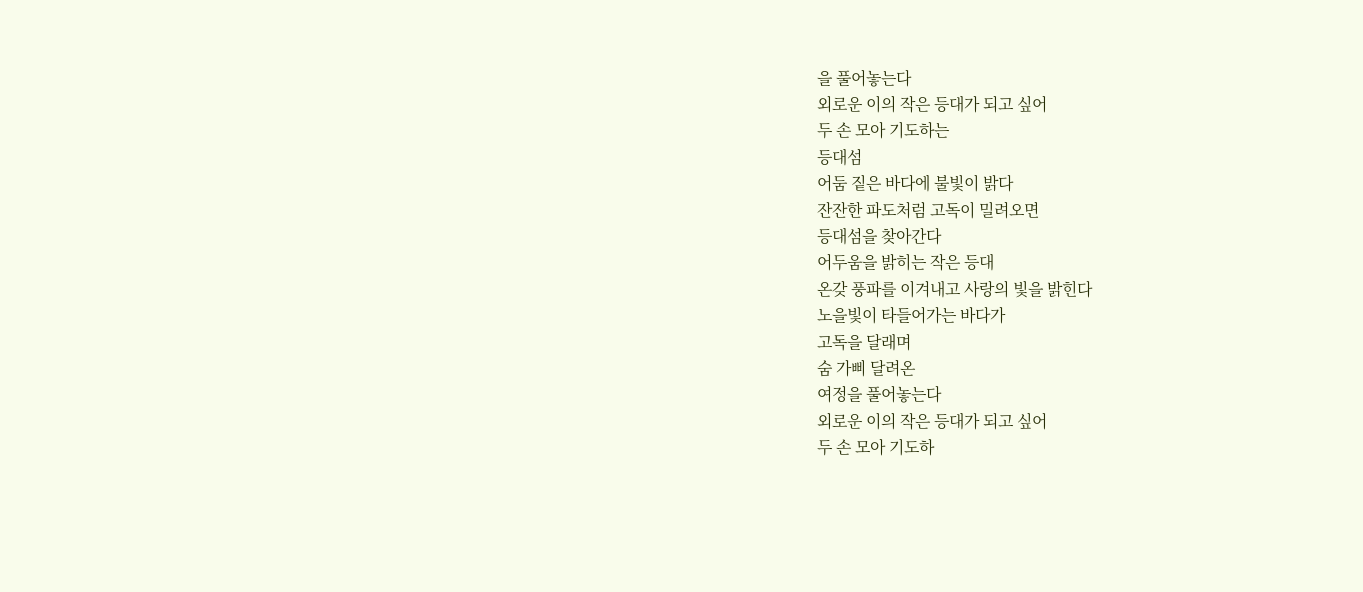을 풀어놓는다
외로운 이의 작은 등대가 되고 싶어
두 손 모아 기도하는
등대섬
어둠 짙은 바다에 불빛이 밝다
잔잔한 파도처럼 고독이 밀려오면
등대섬을 찾아간다
어두움을 밝히는 작은 등대
온갖 풍파를 이겨내고 사랑의 빛을 밝힌다
노을빛이 타들어가는 바다가
고독을 달래며
숨 가삐 달려온
여정을 풀어놓는다
외로운 이의 작은 등대가 되고 싶어
두 손 모아 기도하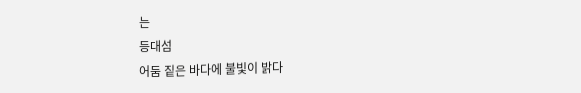는
등대섬
어둠 짙은 바다에 불빛이 밝다